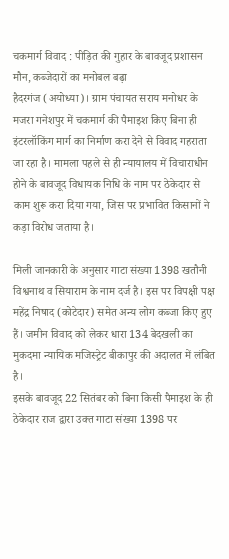चकमार्ग विवाद : पीड़ित की गुहार के बावजूद प्रशासन मौन, कब्जेदारों का मनोबल बढ़ा
हैदरगंज (अयोध्या)। ग्राम पंचायत सराय मनोधर के मजरा गनेशपुर में चकमार्ग की पैमाइश किए बिना ही इंटरलॉकिंग मार्ग का निर्माण करा देने से विवाद गहराता जा रहा है। मामला पहले से ही न्यायालय में विचाराधीन होने के बावजूद विधायक निधि के नाम पर ठेकेदार से काम शुरू करा दिया गया, जिस पर प्रभावित किसानों ने कड़ा विरोध जताया है।

मिली जानकारी के अनुसार गाटा संख्या 1398 खतौनी विश्वनाथ व सियाराम के नाम दर्ज है। इस पर विपक्षी पक्ष महेंद्र निषाद (कोटेदार) समेत अन्य लोग कब्जा किए हुए हैं। जमीन विवाद को लेकर धारा 134 बेदखली का मुकदमा न्यायिक मजिस्ट्रेट बीकापुर की अदालत में लंबित है।
इसके बावजूद 22 सितंबर को बिना किसी पैमाइश के ही ठेकेदार राज द्वारा उक्त गाटा संख्या 1398 पर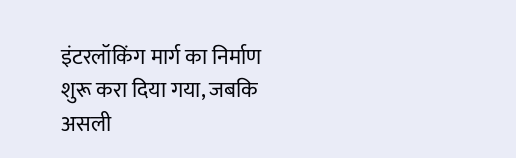इंटरलॉकिंग मार्ग का निर्माण शुरू करा दिया गया, जबकि असली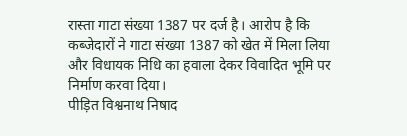रास्ता गाटा संख्या 1387 पर दर्ज है। आरोप है कि कब्जेदारों ने गाटा संख्या 1387 को खेत में मिला लिया और विधायक निधि का हवाला देकर विवादित भूमि पर निर्माण करवा दिया।
पीड़ित विश्वनाथ निषाद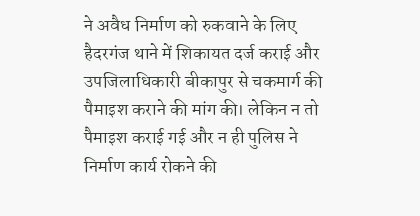ने अवैध निर्माण को रुकवाने के लिए हैदरगंज थाने में शिकायत दर्ज कराई और उपजिलाधिकारी बीकापुर से चकमार्ग की पैमाइश कराने की मांग की। लेकिन न तो पैमाइश कराई गई और न ही पुलिस ने निर्माण कार्य रोकने की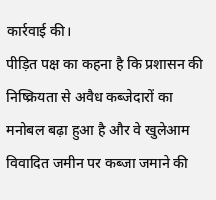कार्रवाई की।
पीड़ित पक्ष का कहना है कि प्रशासन की निष्क्रियता से अवैध कब्जेदारों का मनोबल बढ़ा हुआ है और वे खुलेआम विवादित जमीन पर कब्जा जमाने की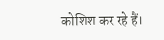कोशिश कर रहे हैं।